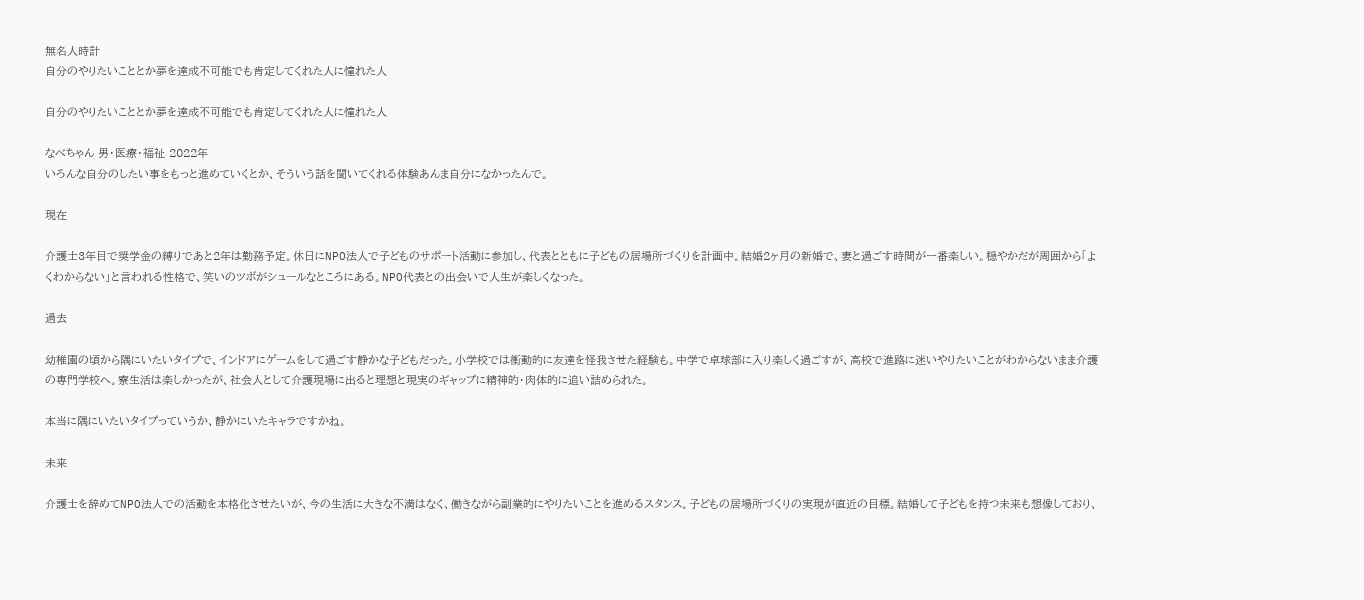無名人時計
自分のやりたいこととか夢を達成不可能でも肯定してくれた人に憧れた人

自分のやりたいこととか夢を達成不可能でも肯定してくれた人に憧れた人

なべちゃん 男・医療・福祉 2022年
いろんな自分のしたい事をもっと進めていくとか、そういう話を聞いてくれる体験あんま自分になかったんで。

現在

介護士3年目で奨学金の縛りであと2年は勤務予定。休日にNPO法人で子どものサポート活動に参加し、代表とともに子どもの居場所づくりを計画中。結婚2ヶ月の新婚で、妻と過ごす時間が一番楽しい。穏やかだが周囲から「よくわからない」と言われる性格で、笑いのツボがシュールなところにある。NPO代表との出会いで人生が楽しくなった。

過去

幼稚園の頃から隅にいたいタイプで、インドアにゲームをして過ごす静かな子どもだった。小学校では衝動的に友達を怪我させた経験も。中学で卓球部に入り楽しく過ごすが、高校で進路に迷いやりたいことがわからないまま介護の専門学校へ。寮生活は楽しかったが、社会人として介護現場に出ると理想と現実のギャップに精神的・肉体的に追い詰められた。

本当に隅にいたいタイプっていうか、静かにいたキャラですかね。

未来

介護士を辞めてNPO法人での活動を本格化させたいが、今の生活に大きな不満はなく、働きながら副業的にやりたいことを進めるスタンス。子どもの居場所づくりの実現が直近の目標。結婚して子どもを持つ未来も想像しており、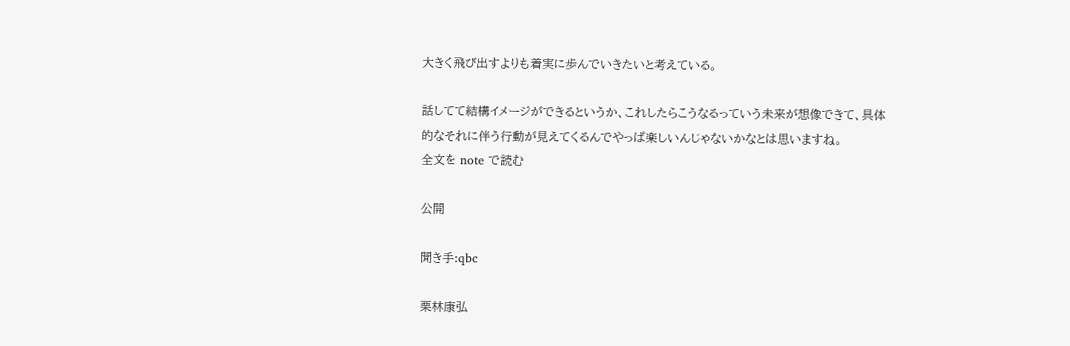大きく飛び出すよりも着実に歩んでいきたいと考えている。

話してて結構イメージができるというか、これしたらこうなるっていう未来が想像できて、具体的なそれに伴う行動が見えてくるんでやっぱ楽しいんじゃないかなとは思いますね。
全文を note で読む

公開

聞き手:qbc

栗林康弘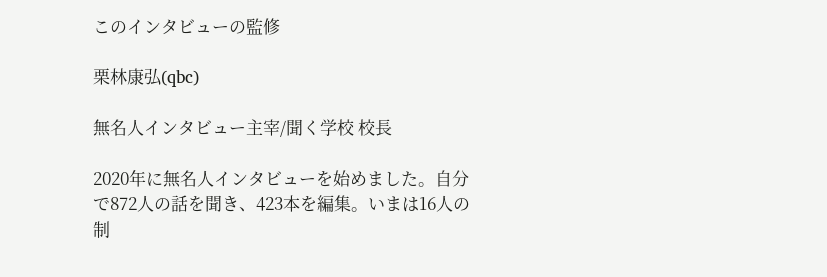このインタビューの監修

栗林康弘(qbc)

無名人インタビュー主宰/聞く学校 校長

2020年に無名人インタビューを始めました。自分で872人の話を聞き、423本を編集。いまは16人の制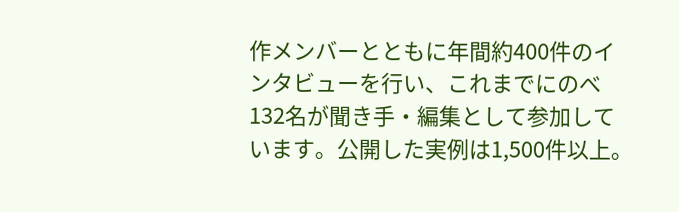作メンバーとともに年間約400件のインタビューを行い、これまでにのべ132名が聞き手・編集として参加しています。公開した実例は1,500件以上。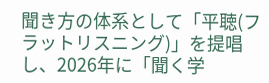聞き方の体系として「平聴(フラットリスニング)」を提唱し、2026年に「聞く学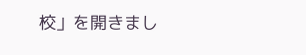校」を開きまし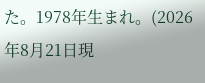た。1978年生まれ。(2026年8月21日現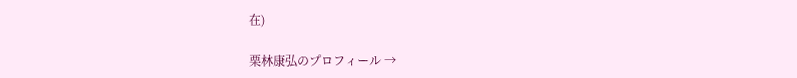在)

栗林康弘のプロフィール →